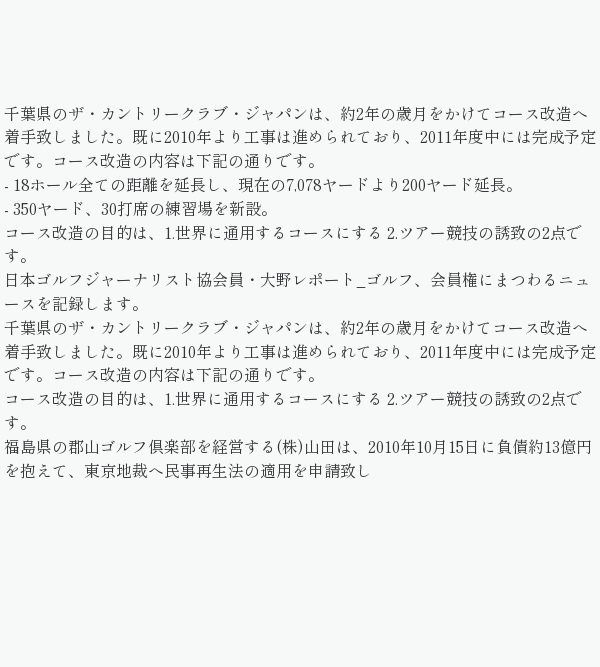千葉県のザ・カントリークラブ・ジャパンは、約2年の歳月をかけてコース改造へ着手致しました。既に2010年より工事は進められており、2011年度中には完成予定です。コース改造の内容は下記の通りです。
- 18ホール全ての距離を延長し、現在の7,078ヤードより200ヤード延長。
- 350ヤード、30打席の練習場を新設。
コース改造の目的は、1.世界に通用するコースにする 2.ツアー競技の誘致の2点です。
日本ゴルフジャーナリスト協会員・大野レポート_ゴルフ、会員権にまつわるニュースを記録します。
千葉県のザ・カントリークラブ・ジャパンは、約2年の歳月をかけてコース改造へ着手致しました。既に2010年より工事は進められており、2011年度中には完成予定です。コース改造の内容は下記の通りです。
コース改造の目的は、1.世界に通用するコースにする 2.ツアー競技の誘致の2点です。
福島県の郡山ゴルフ倶楽部を経営する(株)山田は、2010年10月15日に負債約13億円を抱えて、東京地裁へ民事再生法の適用を申請致し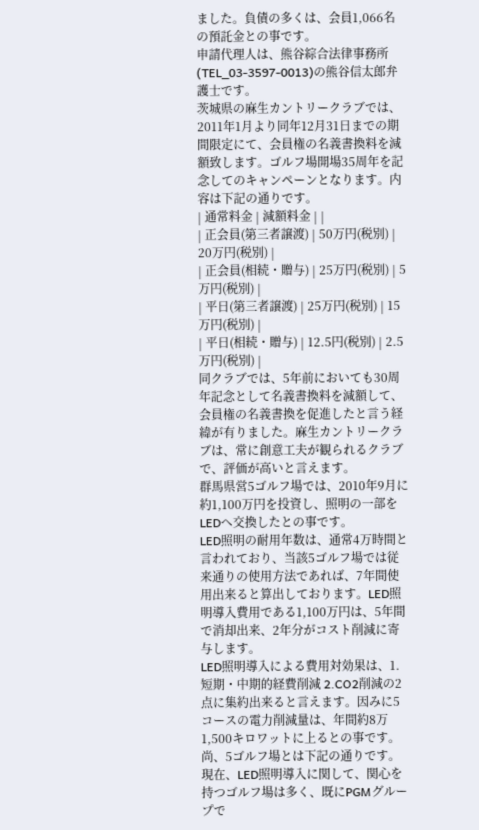ました。負債の多くは、会員1,066名の預託金との事です。
申請代理人は、熊谷綜合法律事務所(TEL_03-3597-0013)の熊谷信太郎弁護士です。
茨城県の麻生カントリークラブでは、2011年1月より同年12月31日までの期間限定にて、会員権の名義書換料を減額致します。ゴルフ場開場35周年を記念してのキャンペーンとなります。内容は下記の通りです。
| 通常料金 | 減額料金 | |
| 正会員(第三者譲渡) | 50万円(税別) | 20万円(税別) |
| 正会員(相続・贈与) | 25万円(税別) | 5万円(税別) |
| 平日(第三者譲渡) | 25万円(税別) | 15万円(税別) |
| 平日(相続・贈与) | 12.5円(税別) | 2.5万円(税別) |
同クラブでは、5年前においても30周年記念として名義書換料を減額して、会員権の名義書換を促進したと言う経緯が有りました。麻生カントリークラブは、常に創意工夫が観られるクラブで、評価が高いと言えます。
群馬県営5ゴルフ場では、2010年9月に約1,100万円を投資し、照明の一部をLEDへ交換したとの事です。
LED照明の耐用年数は、通常4万時間と言われており、当該5ゴルフ場では従来通りの使用方法であれば、7年間使用出来ると算出しております。LED照明導入費用である1,100万円は、5年間で消却出来、2年分がコスト削減に寄与します。
LED照明導入による費用対効果は、1.短期・中期的経費削減 2.CO2削減の2点に集約出来ると言えます。因みに5コースの電力削減量は、年間約8万1,500キロワットに上るとの事です。尚、5ゴルフ場とは下記の通りです。
現在、LED照明導入に関して、関心を持つゴルフ場は多く、既にPGMグループで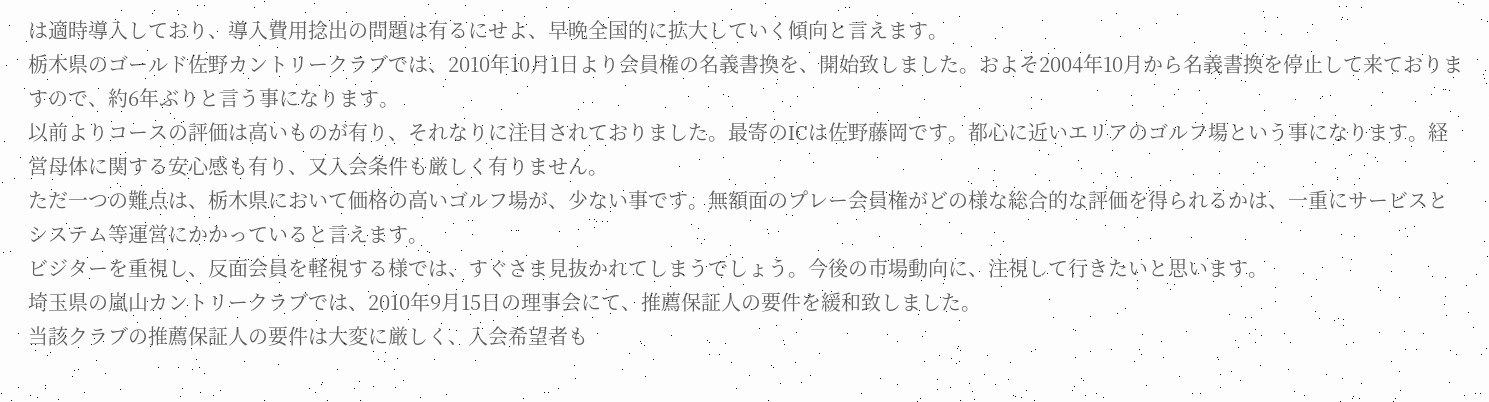は適時導入しており、導入費用捻出の問題は有るにせよ、早晩全国的に拡大していく傾向と言えます。
栃木県のゴールド佐野カントリークラブでは、2010年10月1日より会員権の名義書換を、開始致しました。およそ2004年10月から名義書換を停止して来ておりますので、約6年ぶりと言う事になります。
以前よりコースの評価は高いものが有り、それなりに注目されておりました。最寄のICは佐野藤岡です。都心に近いエリアのゴルフ場という事になります。経営母体に関する安心感も有り、又入会条件も厳しく有りません。
ただ一つの難点は、栃木県において価格の高いゴルフ場が、少ない事です。無額面のプレー会員権がどの様な総合的な評価を得られるかは、一重にサービスとシステム等運営にかかっていると言えます。
ビジターを重視し、反面会員を軽視する様では、すぐさま見抜かれてしまうでしょう。今後の市場動向に、注視して行きたいと思います。
埼玉県の嵐山カントリークラブでは、2010年9月15日の理事会にて、推薦保証人の要件を緩和致しました。
当該クラブの推薦保証人の要件は大変に厳しく、入会希望者も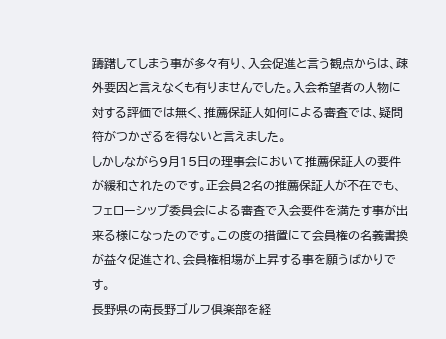躊躇してしまう事が多々有り、入会促進と言う観点からは、疎外要因と言えなくも有りませんでした。入会希望者の人物に対する評価では無く、推薦保証人如何による審査では、疑問符がつかざるを得ないと言えました。
しかしながら9月15日の理事会において推薦保証人の要件が緩和されたのです。正会員2名の推薦保証人が不在でも、フェローシップ委員会による審査で入会要件を満たす事が出来る様になったのです。この度の措置にて会員権の名義書換が益々促進され、会員権相場が上昇する事を願うばかりです。
長野県の南長野ゴルフ倶楽部を経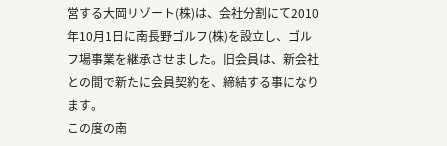営する大岡リゾート(株)は、会社分割にて2010年10月1日に南長野ゴルフ(株)を設立し、ゴルフ場事業を継承させました。旧会員は、新会社との間で新たに会員契約を、締結する事になります。
この度の南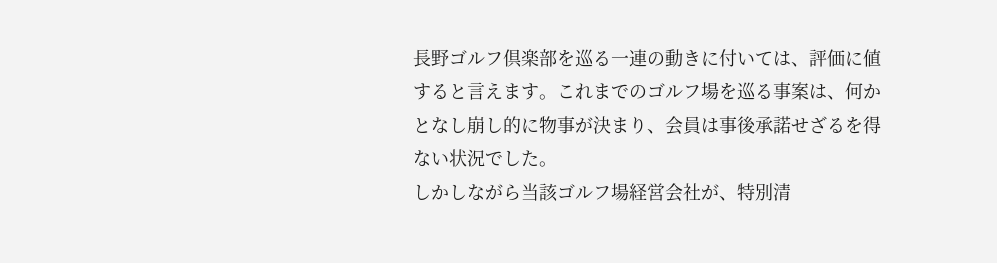長野ゴルフ倶楽部を巡る一連の動きに付いては、評価に値すると言えます。これまでのゴルフ場を巡る事案は、何かとなし崩し的に物事が決まり、会員は事後承諾せざるを得ない状況でした。
しかしながら当該ゴルフ場経営会社が、特別清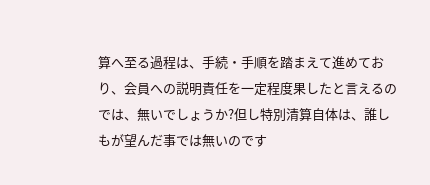算へ至る過程は、手続・手順を踏まえて進めており、会員への説明責任を一定程度果したと言えるのでは、無いでしょうか?但し特別清算自体は、誰しもが望んだ事では無いのです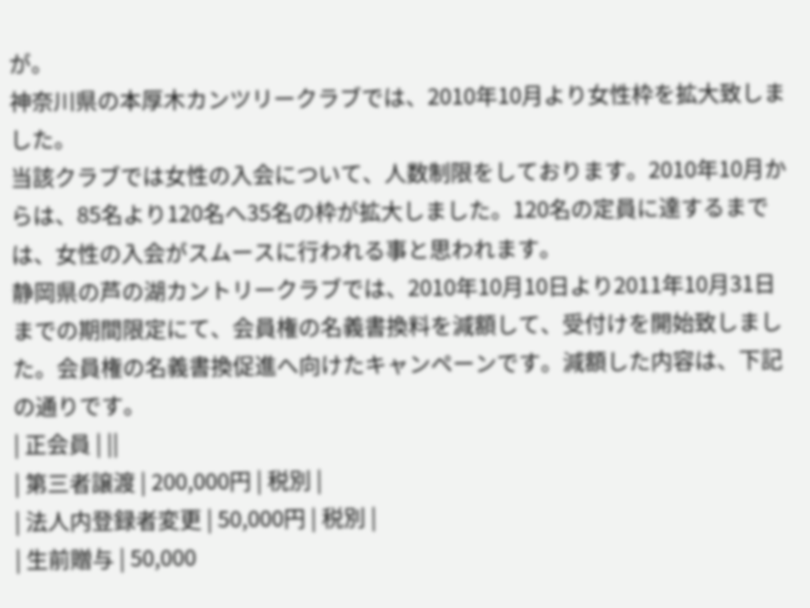が。
神奈川県の本厚木カンツリークラブでは、2010年10月より女性枠を拡大致しました。
当該クラブでは女性の入会について、人数制限をしております。2010年10月からは、85名より120名へ35名の枠が拡大しました。120名の定員に達するまでは、女性の入会がスムースに行われる事と思われます。
静岡県の芦の湖カントリークラブでは、2010年10月10日より2011年10月31日までの期間限定にて、会員権の名義書換料を減額して、受付けを開始致しました。会員権の名義書換促進へ向けたキャンペーンです。減額した内容は、下記の通りです。
| 正会員 | ||
| 第三者譲渡 | 200,000円 | 税別 |
| 法人内登録者変更 | 50,000円 | 税別 |
| 生前贈与 | 50,000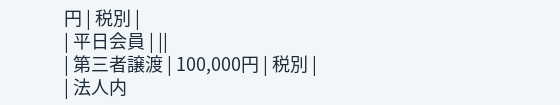円 | 税別 |
| 平日会員 | ||
| 第三者譲渡 | 100,000円 | 税別 |
| 法人内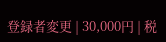登録者変更 | 30,000円 | 税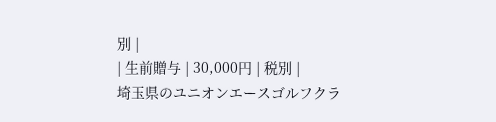別 |
| 生前贈与 | 30,000円 | 税別 |
埼玉県のユニオンエースゴルフクラ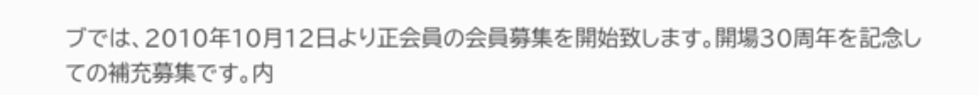ブでは、2010年10月12日より正会員の会員募集を開始致します。開場30周年を記念しての補充募集です。内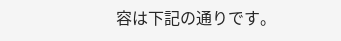容は下記の通りです。